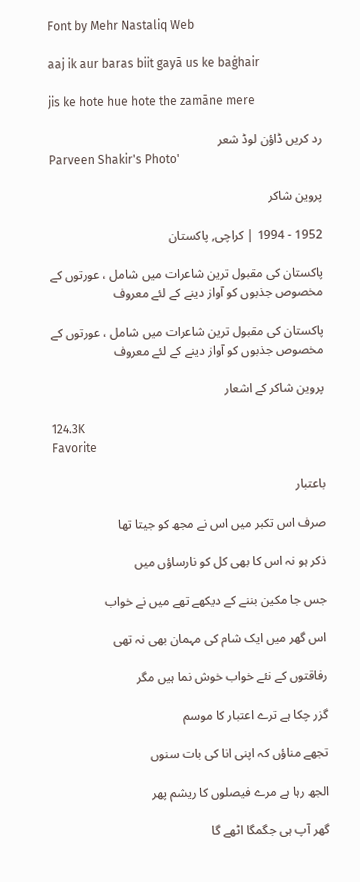Font by Mehr Nastaliq Web

aaj ik aur baras biit gayā us ke baġhair

jis ke hote hue hote the zamāne mere

رد کریں ڈاؤن لوڈ شعر
Parveen Shakir's Photo'

پروین شاکر

1952 - 1994 | کراچی, پاکستان

پاکستان کی مقبول ترین شاعرات میں شامل ، عورتوں کے مخصوص جذبوں کو آواز دینے کے لئے معروف

پاکستان کی مقبول ترین شاعرات میں شامل ، عورتوں کے مخصوص جذبوں کو آواز دینے کے لئے معروف

پروین شاکر کے اشعار

124.3K
Favorite

باعتبار

صرف اس تکبر میں اس نے مجھ کو جیتا تھا

ذکر ہو نہ اس کا بھی کل کو نارساؤں میں

جس جا مکین بننے کے دیکھے تھے میں نے خواب

اس گھر میں ایک شام کی مہمان بھی نہ تھی

رفاقتوں کے نئے خواب خوش نما ہیں مگر

گزر چکا ہے ترے اعتبار کا موسم

تجھے مناؤں کہ اپنی انا کی بات سنوں

الجھ رہا ہے مرے فیصلوں کا ریشم پھر

گھر آپ ہی جگمگا اٹھے گا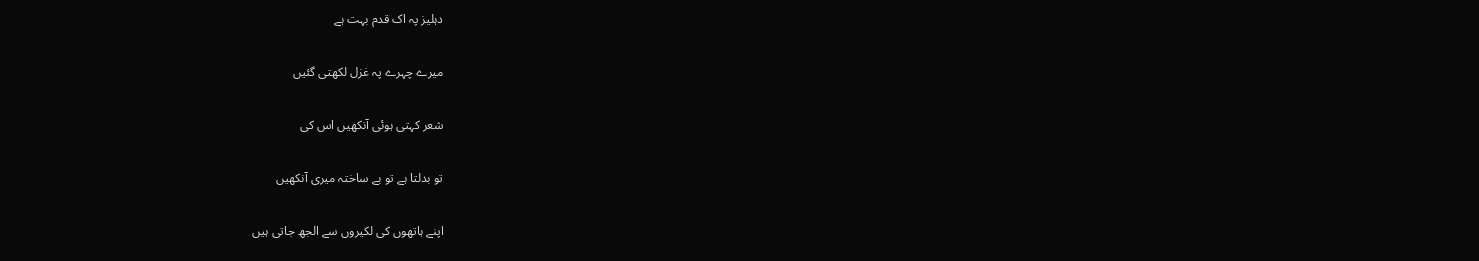دہلیز پہ اک قدم بہت ہے

میرے چہرے پہ غزل لکھتی گئیں

شعر کہتی ہوئی آنکھیں اس کی

تو بدلتا ہے تو بے ساختہ میری آنکھیں

اپنے ہاتھوں کی لکیروں سے الجھ جاتی ہیں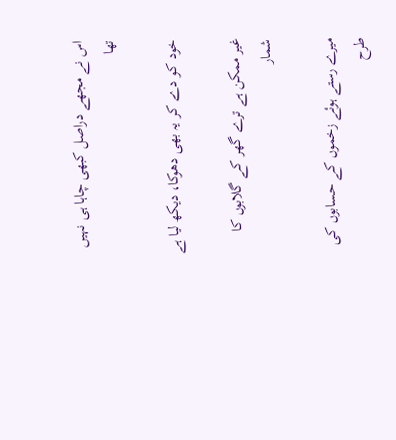اس نے مجھے دراصل کبھی چاہا ہی نہیں تھا

خود کو دے کر یہ بھی دھوکا، دیکھ لیا ہے

غیر ممکن ہے ترے گھر کے گلابوں کا شمار

میرے رستے ہوئے زخموں کے حسابوں کی طرح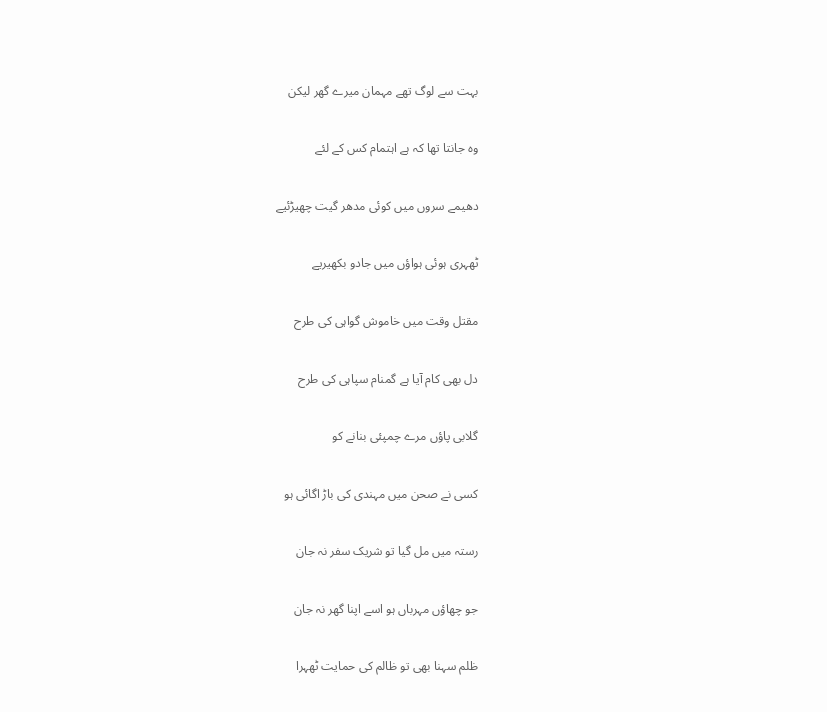بہت سے لوگ تھے مہمان میرے گھر لیکن

وہ جانتا تھا کہ ہے اہتمام کس کے لئے

دھیمے سروں میں کوئی مدھر گیت چھیڑئیے

ٹھہری ہوئی ہواؤں میں جادو بکھیریے

مقتل وقت میں خاموش گواہی کی طرح

دل بھی کام آیا ہے گمنام سپاہی کی طرح

گلابی پاؤں مرے چمپئی بنانے کو

کسی نے صحن میں مہندی کی باڑ اگائی ہو

رستہ میں مل گیا تو شریک سفر نہ جان

جو چھاؤں مہرباں ہو اسے اپنا گھر نہ جان

ظلم سہنا بھی تو ظالم کی حمایت ٹھہرا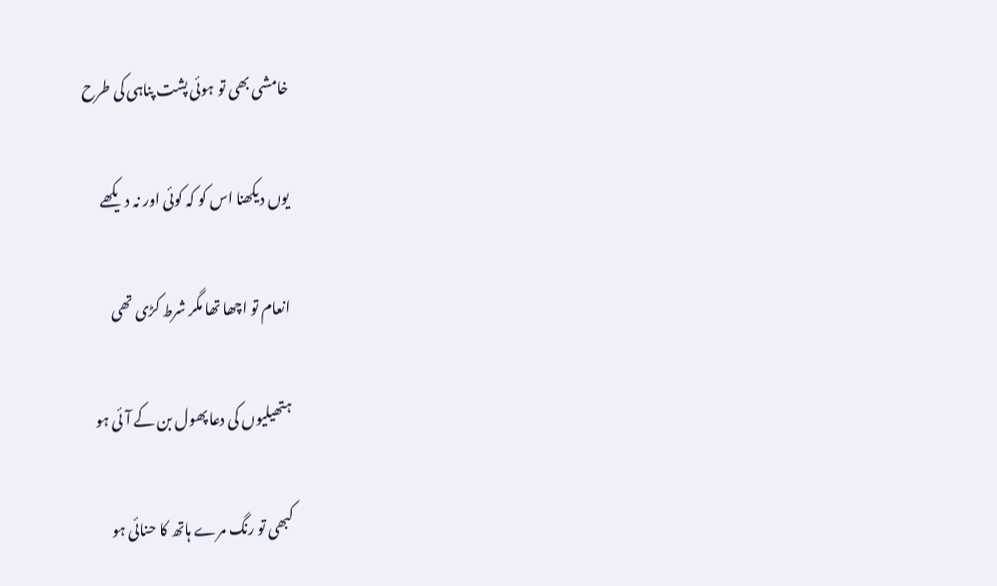خامشی بھی تو ہوئی پشت پناہی کی طرح

یوں دیکھنا اس کو کہ کوئی اور نہ دیکھے

انعام تو اچھا تھا مگر شرط کڑی تھی

ہتھیلیوں کی دعا پھول بن کے آئی ہو

کبھی تو رنگ مرے ہاتھ کا حنائی ہو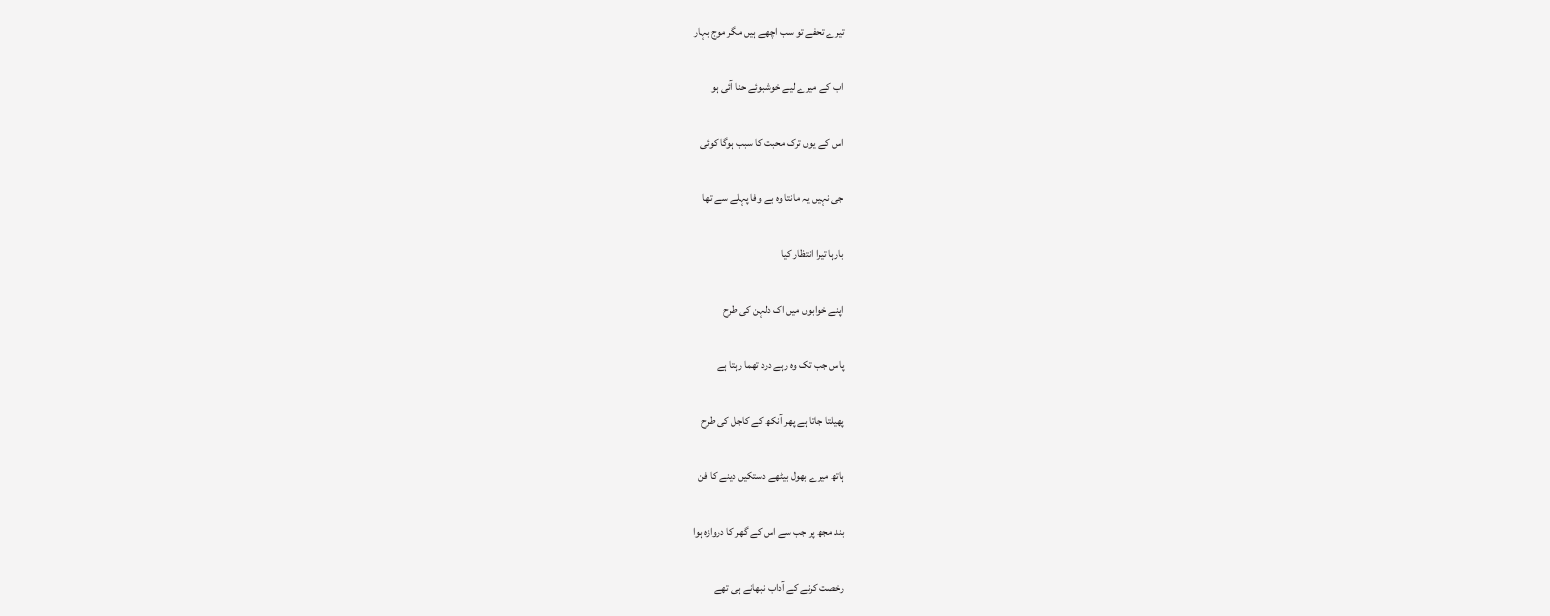تیرے تحفے تو سب اچھے ہیں مگر موج بہار

اب کے میرے لیے خوشبوئے حنا آئی ہو

اس کے یوں ترک محبت کا سبب ہوگا کوئی

جی نہیں یہ مانتا وہ بے وفا پہلے سے تھا

بارہا تیرا انتظار کیا

اپنے خوابوں میں اک دلہن کی طرح

پاس جب تک وہ رہے درد تھما رہتا ہے

پھیلتا جاتا ہے پھر آنکھ کے کاجل کی طرح

ہاتھ میرے بھول بیٹھے دستکیں دینے کا فن

بند مجھ پر جب سے اس کے گھر کا دروازہ ہوا

رخصت کرنے کے آداب نبھانے ہی تھے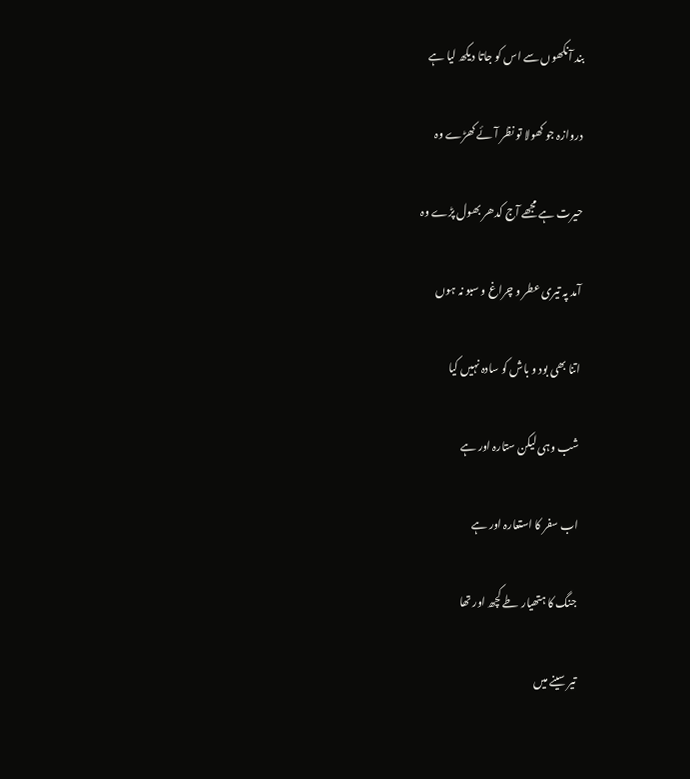بند آنکھوں سے اس کو جاتا دیکھ لیا ہے

دروازہ جو کھولا تو نظر آئے کھڑے وہ

حیرت ہے مجھے آج کدھر بھول پڑے وہ

آمد پہ تیری عطر و چراغ و سبو نہ ہوں

اتنا بھی بود و باش کو سادہ نہیں کیا

شب وہی لیکن ستارہ اور ہے

اب سفر کا استعارہ اور ہے

جنگ کا ہتھیار طے کچھ اور تھا

تیر سینے میں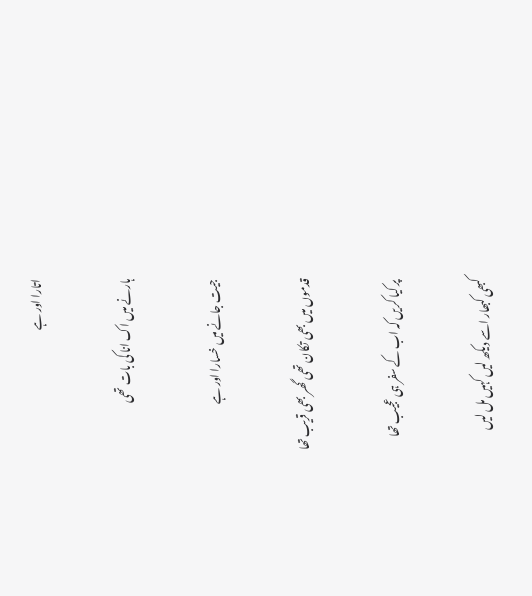اتارا اور ہے

ہارنے میں اک انا کی بات تھی

جیت جانے میں خسارا اور ہے

قدموں میں بھی تکان تھی گھر بھی قریب تھا

پر کیا کریں کہ اب کے سفر ہی عجیب تھا

کبھی کبھار اسے دیکھ لیں کہیں مل لیں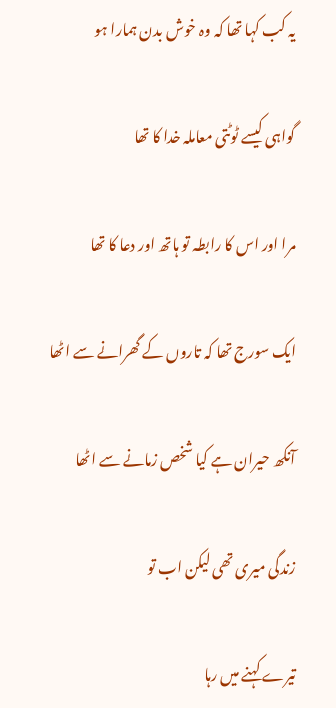یہ کب کہا تھا کہ وہ خوش بدن ہمارا ہو

گواہی کیسے ٹوٹتی معاملہ خدا کا تھا

مرا اور اس کا رابطہ تو ہاتھ اور دعا کا تھا

ایک سورج تھا کہ تاروں کے گھرانے سے اٹھا

آنکھ حیران ہے کیا شخص زمانے سے اٹھا

زندگی میری تھی لیکن اب تو

تیرے کہنے میں رہا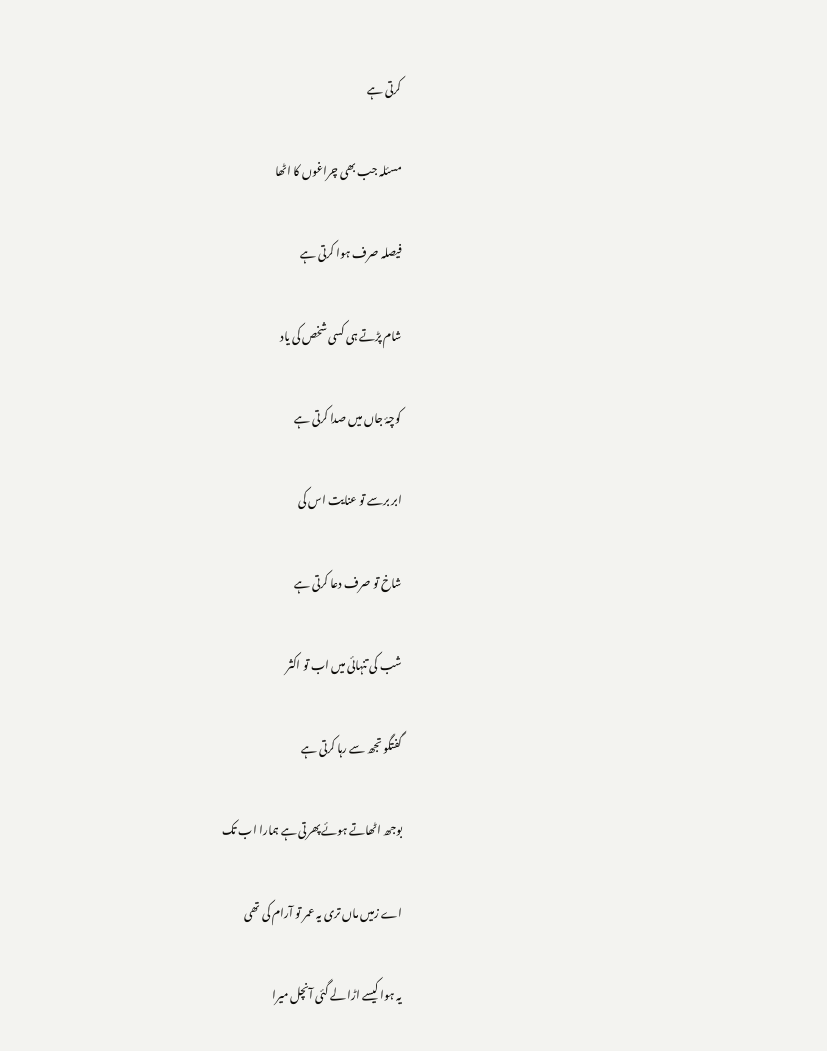کرتی ہے

مسئلہ جب بھی چراغوں کا اٹھا

فیصلہ صرف ہوا کرتی ہے

شام پڑتے ہی کسی شخص کی یاد

کوچۂ جاں میں صدا کرتی ہے

ابر برسے تو عنایت اس کی

شاخ تو صرف دعا کرتی ہے

شب کی تنہائی میں اب تو اکثر

گفتگو تجھ سے رہا کرتی ہے

بوجھ اٹھاتے ہوئے پھرتی ہے ہمارا اب تک

اے زمیں ماں تری یہ عمر تو آرام کی تھی

یہ ہوا کیسے اڑا لے گئی آنچل میرا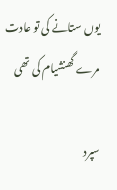یوں ستانے کی تو عادت مرے گھنشیام کی تھی

سپرد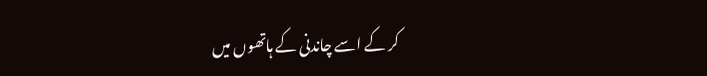کر کے اسے چاندنی کے ہاتھوں میں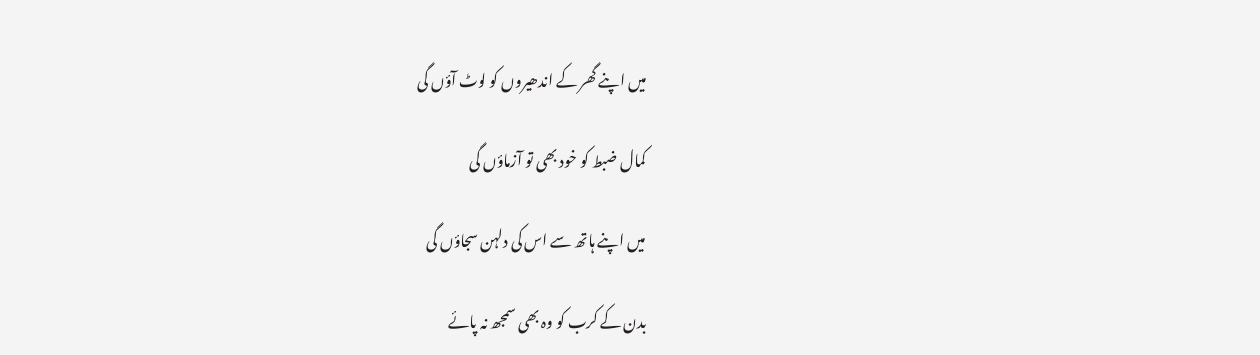میں اپنے گھر کے اندھیروں کو لوٹ آؤں گی

کمال ضبط کو خود بھی تو آزماؤں گی

میں اپنے ہاتھ سے اس کی دلہن سجاؤں گی

بدن کے کرب کو وہ بھی سمجھ نہ پائے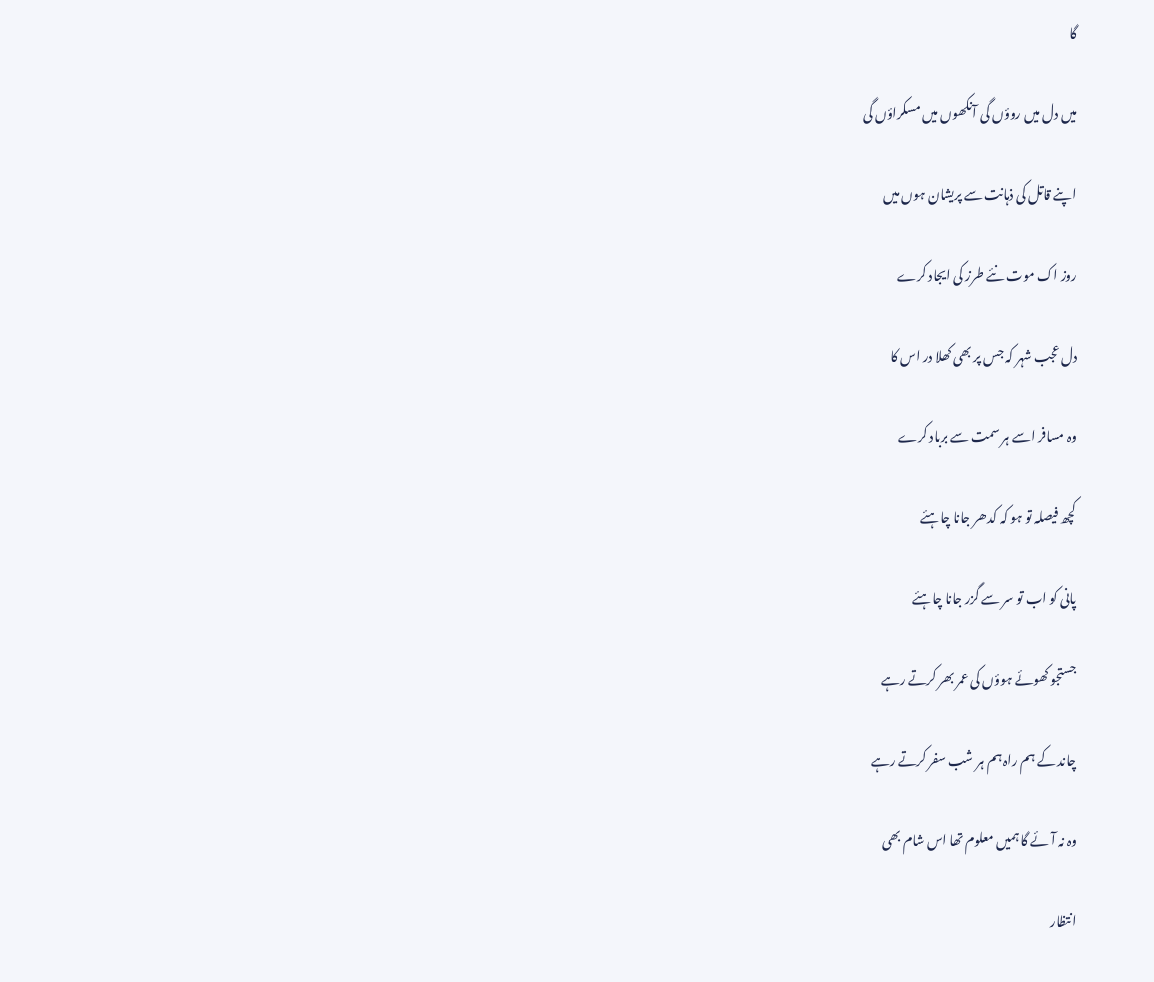گا

میں دل میں روؤں گی آنکھوں میں مسکراؤں گی

اپنے قاتل کی ذہانت سے پریشان ہوں میں

روز اک موت نئے طرز کی ایجاد کرے

دل عجب شہر کہ جس پر بھی کھلا در اس کا

وہ مسافر اسے ہر سمت سے برباد کرے

کچھ فیصلہ تو ہو کہ کدھر جانا چاہئے

پانی کو اب تو سر سے گزر جانا چاہئے

جستجو کھوئے ہوؤں کی عمر بھر کرتے رہے

چاند کے ہم راہ ہم ہر شب سفر کرتے رہے

وہ نہ آئے گا ہمیں معلوم تھا اس شام بھی

انتظار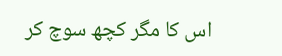اس کا مگر کچھ سوچ کر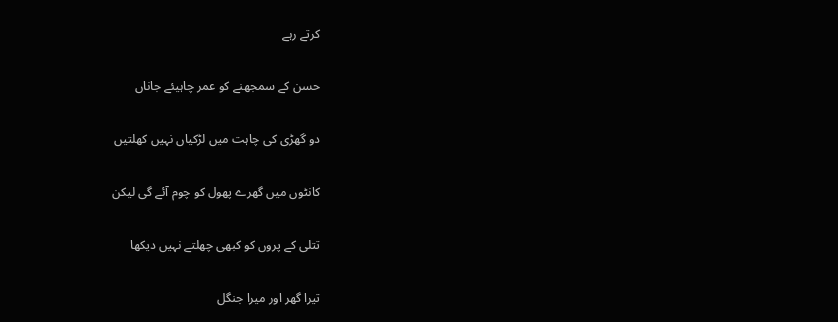کرتے رہے

حسن کے سمجھنے کو عمر چاہیئے جاناں

دو گھڑی کی چاہت میں لڑکیاں نہیں کھلتیں

کانٹوں میں گھرے پھول کو چوم آئے گی لیکن

تتلی کے پروں کو کبھی چھلتے نہیں دیکھا

تیرا گھر اور میرا جنگل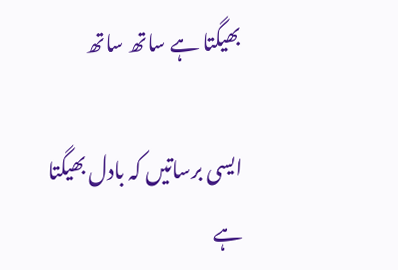بھیگتا ہے ساتھ ساتھ

ایسی برساتیں کہ بادل بھیگتا ہے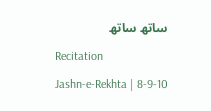ساتھ ساتھ

Recitation

Jashn-e-Rekhta | 8-9-10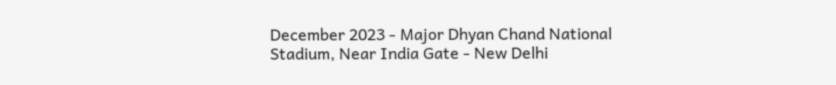December 2023 - Major Dhyan Chand National Stadium, Near India Gate - New Delhi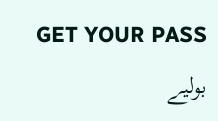GET YOUR PASS
بولیے